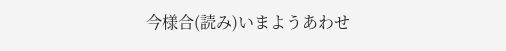今様合(読み)いまようあわせ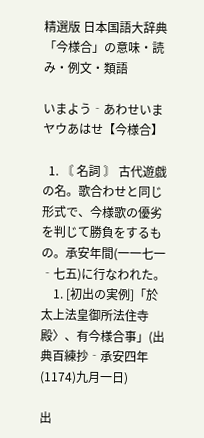精選版 日本国語大辞典 「今様合」の意味・読み・例文・類語

いまよう‐あわせいまヤウあはせ【今様合】

  1. 〘 名詞 〙 古代遊戯の名。歌合わせと同じ形式で、今様歌の優劣を判じて勝負をするもの。承安年間(一一七一‐七五)に行なわれた。
    1. [初出の実例]「於太上法皇御所法住寺殿〉、有今様合事」(出典百練抄‐承安四年(1174)九月一日)

出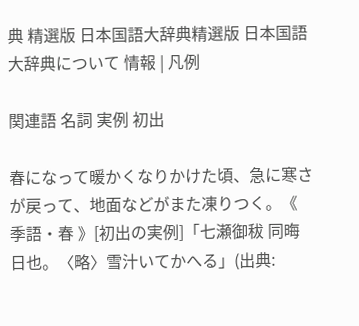典 精選版 日本国語大辞典精選版 日本国語大辞典について 情報 | 凡例

関連語 名詞 実例 初出

春になって暖かくなりかけた頃、急に寒さが戻って、地面などがまた凍りつく。《 季語・春 》[初出の実例]「七瀬御秡 同晦日也。〈略〉雪汁いてかへる」(出典: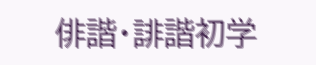俳諧・誹諧初学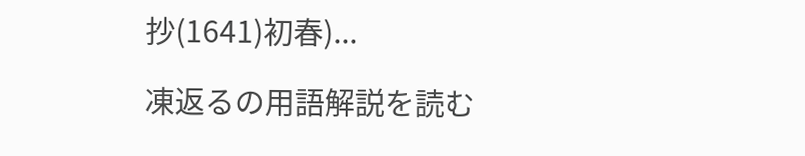抄(1641)初春)...

凍返るの用語解説を読む